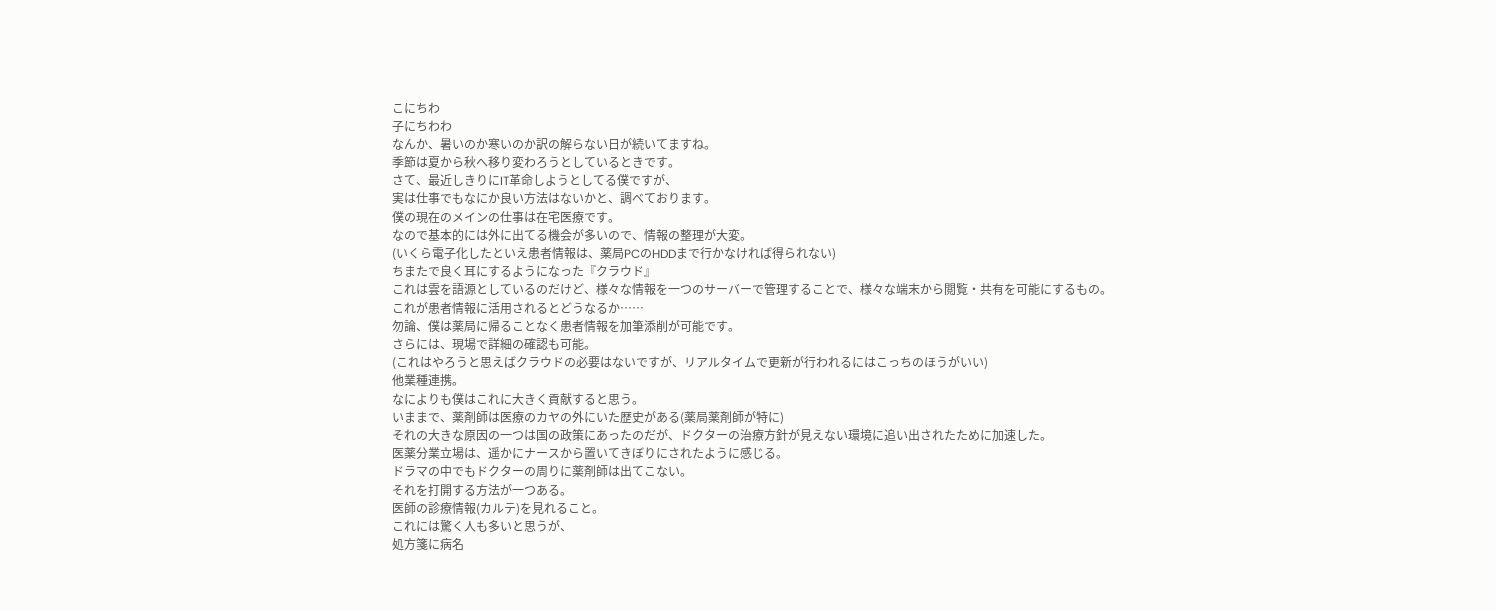こにちわ
子にちわわ
なんか、暑いのか寒いのか訳の解らない日が続いてますね。
季節は夏から秋へ移り変わろうとしているときです。
さて、最近しきりにIT革命しようとしてる僕ですが、
実は仕事でもなにか良い方法はないかと、調べております。
僕の現在のメインの仕事は在宅医療です。
なので基本的には外に出てる機会が多いので、情報の整理が大変。
(いくら電子化したといえ患者情報は、薬局PCのHDDまで行かなければ得られない)
ちまたで良く耳にするようになった『クラウド』
これは雲を語源としているのだけど、様々な情報を一つのサーバーで管理することで、様々な端末から閲覧・共有を可能にするもの。
これが患者情報に活用されるとどうなるか……
勿論、僕は薬局に帰ることなく患者情報を加筆添削が可能です。
さらには、現場で詳細の確認も可能。
(これはやろうと思えばクラウドの必要はないですが、リアルタイムで更新が行われるにはこっちのほうがいい)
他業種連携。
なによりも僕はこれに大きく貢献すると思う。
いままで、薬剤師は医療のカヤの外にいた歴史がある(薬局薬剤師が特に)
それの大きな原因の一つは国の政策にあったのだが、ドクターの治療方針が見えない環境に追い出されたために加速した。
医薬分業立場は、遥かにナースから置いてきぼりにされたように感じる。
ドラマの中でもドクターの周りに薬剤師は出てこない。
それを打開する方法が一つある。
医師の診療情報(カルテ)を見れること。
これには驚く人も多いと思うが、
処方箋に病名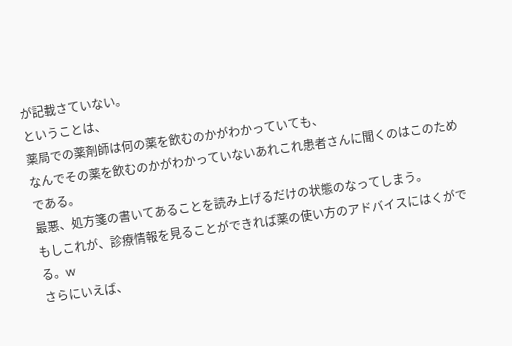が記載さていない。
ということは、
薬局での薬剤師は何の薬を飲むのかがわかっていても、
なんでその薬を飲むのかがわかっていないあれこれ患者さんに聞くのはこのためである。
最悪、処方箋の書いてあることを読み上げるだけの状態のなってしまう。
もしこれが、診療情報を見ることができれば薬の使い方のアドバイスにはくがでる。w
さらにいえば、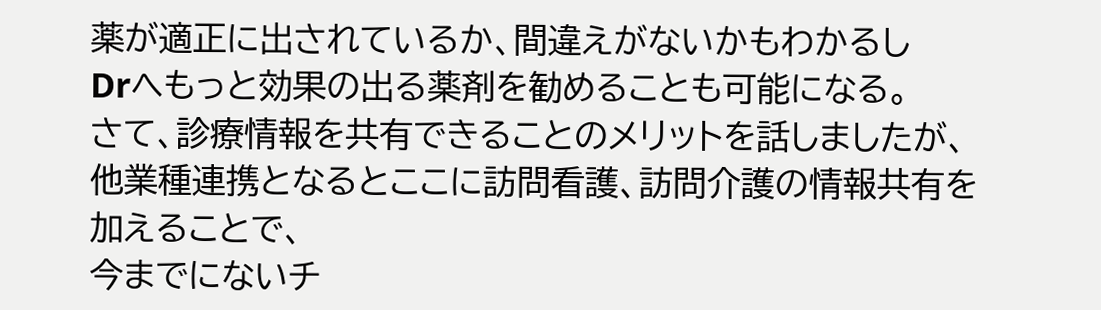薬が適正に出されているか、間違えがないかもわかるし
Drへもっと効果の出る薬剤を勧めることも可能になる。
さて、診療情報を共有できることのメリットを話しましたが、
他業種連携となるとここに訪問看護、訪問介護の情報共有を加えることで、
今までにないチ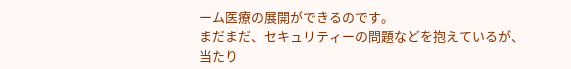ーム医療の展開ができるのです。
まだまだ、セキュリティーの問題などを抱えているが、
当たり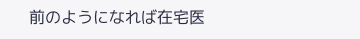前のようになれば在宅医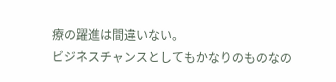療の躍進は間違いない。
ビジネスチャンスとしてもかなりのものなの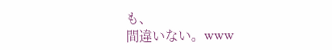も、
間違いない。www